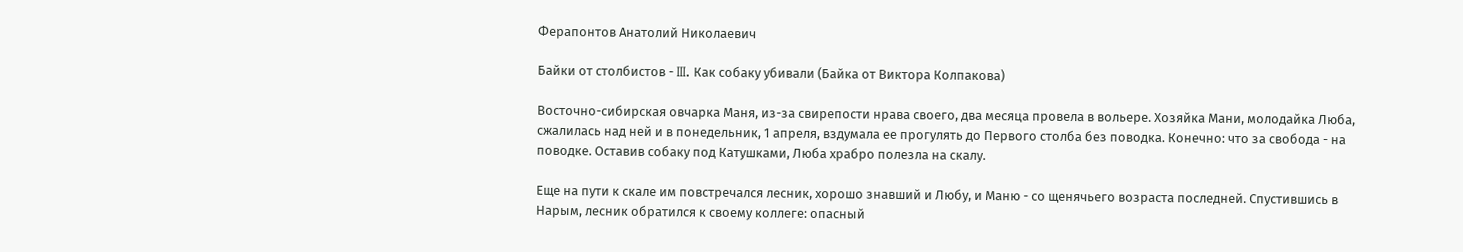Ферапонтов Анатолий Николаевич

Байки от столбистов - III. Как собаку убивали (Байка от Виктора Колпакова)

Восточно-сибирская овчарка Маня, из-за свирепости нрава своего, два месяца провела в вольере. Хозяйка Мани, молодайка Люба, сжалилась над ней и в понедельник, 1 апреля, вздумала ее прогулять до Первого столба без поводка. Конечно: что за свобода - на поводке. Оставив собаку под Катушками, Люба храбро полезла на скалу.

Еще на пути к скале им повстречался лесник, хорошо знавший и Любу, и Маню - со щенячьего возраста последней. Спустившись в Нарым, лесник обратился к своему коллеге: опасный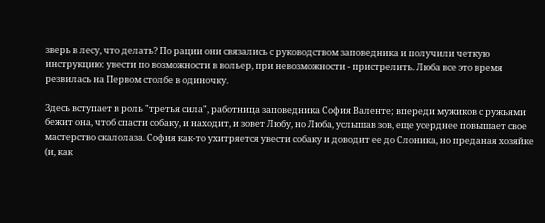зверь в лесу, что делать? По рации они связались с руководством заповедника и получили четкую инструкцию: увести по возможности в вольер, при невозможности - пристрелить. Люба все это время резвилась на Первом столбе в одиночку.

Здесь вступает в роль "третья сила", работница заповедника София Валенте; впереди мужиков с ружьями бежит она, чтоб спасти собаку, и находит, и зовет Любу, но Люба, услышав зов, еще усерднее повышает свое мастерство скалолаза. София как-то ухитряется увести собаку и доводит ее до Слоника, но преданая хозяйке (и, как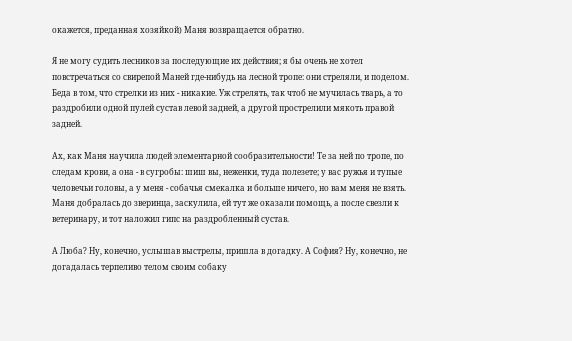окажется, преданная хозяйкой) Маня возвращается обратно.

Я не могу судить лесников за последующие их действия; я бы очень не хотел повстречаться со свирепой Маней где-нибудь на лесной тропе: они стреляли, и поделом. Беда в том, что стрелки из них - никакие. Уж стрелять, так чтоб не мучилась тварь, а то раздробили одной пулей сустав левой задней, а другой прострелили мякоть правой задней.

Ах, как Маня научила людей элементарной сообразительности! Те за ней по тропе, по следам крови, а она - в сугробы: шиш вы, неженки, туда полезете; у вас ружья и тупые человечьи головы, а у меня - собачья смекалка и больше ничего, но вам меня не взять. Маня добралась до зверинца, заскулила, ей тут же оказали помощь, а после свезли к ветеринару, и тот наложил гипс на раздробленный сустав.

А Люба? Ну, конечно, услышав выстрелы, пришла в догадку. А София? Ну, конечно, не догадалась терпеливо телом своим собаку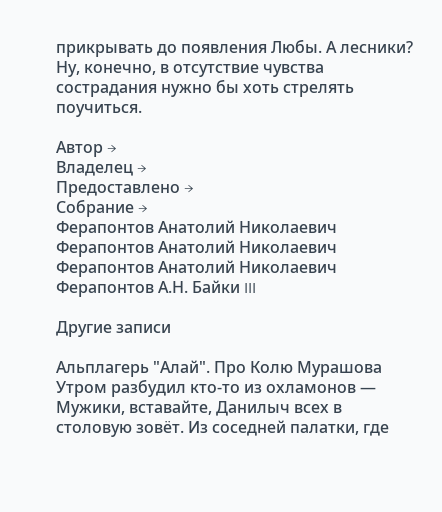прикрывать до появления Любы. А лесники? Ну, конечно, в отсутствие чувства сострадания нужно бы хоть стрелять поучиться.

Автор →
Владелец →
Предоставлено →
Собрание →
Ферапонтов Анатолий Николаевич
Ферапонтов Анатолий Николаевич
Ферапонтов Анатолий Николаевич
Ферапонтов А.Н. Байки III

Другие записи

Альплагерь "Алай". Про Колю Мурашова
Утром разбудил кто-то из охламонов — Мужики, вставайте, Данилыч всех в столовую зовёт. Из соседней палатки, где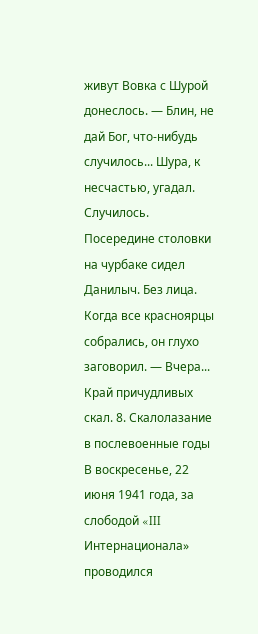живут Вовка с Шурой донеслось. — Блин, не дай Бог, что-нибудь случилось... Шура, к несчастью, угадал. Случилось. Посередине столовки на чурбаке сидел Данилыч. Без лица. Когда все красноярцы собрались, он глухо заговорил. — Вчера...
Край причудливых скал. 8. Скалолазание в послевоенные годы
В воскресенье, 22 июня 1941 года, за слободой «III Интернационала» проводился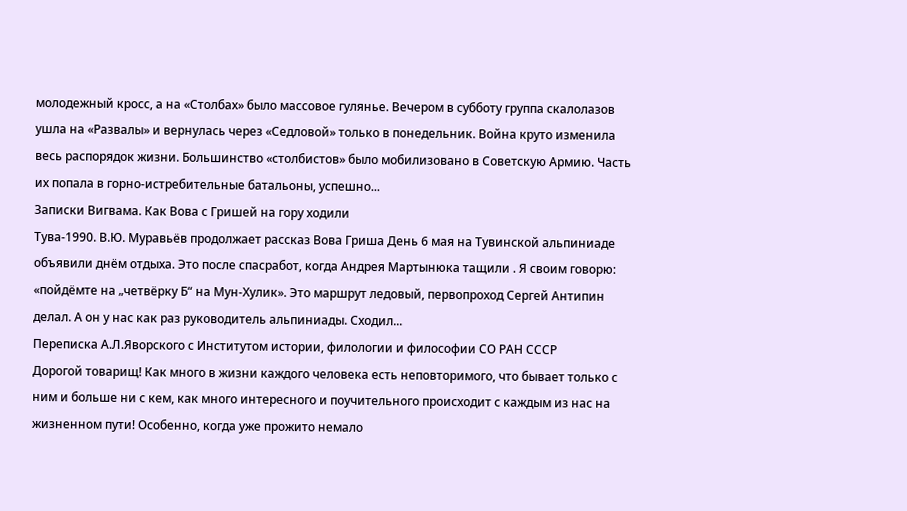молодежный кросс, а на «Столбах» было массовое гулянье. Вечером в субботу группа скалолазов ушла на «Развалы» и вернулась через «Седловой» только в понедельник. Война круто изменила весь распорядок жизни. Большинство «столбистов» было мобилизовано в Советскую Армию. Часть их попала в горно-истребительные батальоны, успешно...
Записки Вигвама. Как Вова с Гришей на гору ходили
Тува-1990. В.Ю. Муравьёв продолжает рассказ Вова Гриша День 6 мая на Тувинской альпиниаде объявили днём отдыха. Это после спасработ, когда Андрея Мартынюка тащили . Я своим говорю: «пойдёмте на „четвёрку Б“ на Мун-Хулик». Это маршрут ледовый, первопроход Сергей Антипин делал. А он у нас как раз руководитель альпиниады. Сходил...
Переписка А.Л.Яворского с Институтом истории, филологии и философии СО РАН СССР
Дорогой товарищ! Как много в жизни каждого человека есть неповторимого, что бывает только с ним и больше ни с кем, как много интересного и поучительного происходит с каждым из нас на жизненном пути! Особенно, когда уже прожито немало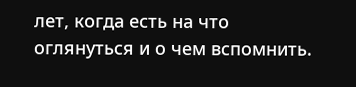лет, когда есть на что оглянуться и о чем вспомнить.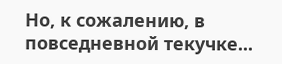Но, к сожалению, в повседневной текучке...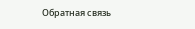Обратная связь